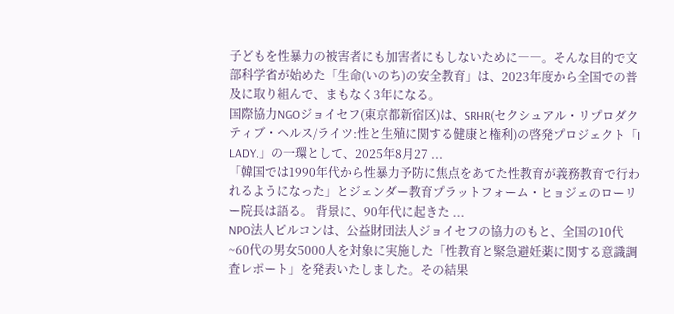子どもを性暴力の被害者にも加害者にもしないために――。そんな目的で文部科学省が始めた「生命(いのち)の安全教育」は、2023年度から全国での普及に取り組んで、まもなく3年になる。
国際協力NGOジョイセフ(東京都新宿区)は、SRHR(セクシュアル・リプロダクティブ・ヘルス/ライツ:性と生殖に関する健康と権利)の啓発プロジェクト「I LADY.」の一環として、2025年8月27 ...
「韓国では1990年代から性暴力予防に焦点をあてた性教育が義務教育で行われるようになった」とジェンダー教育プラットフォーム・ヒョジェのローリー院長は語る。 背景に、90年代に起きた ...
NPO法人ピルコンは、公益財団法人ジョイセフの協力のもと、全国の10代~60代の男女5000人を対象に実施した「性教育と緊急避妊薬に関する意識調査レポート」を発表いたしました。その結果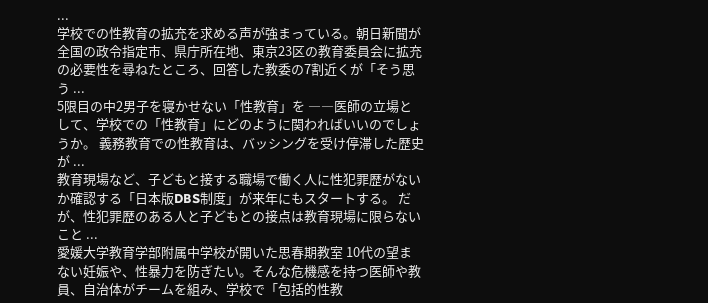...
学校での性教育の拡充を求める声が強まっている。朝日新聞が全国の政令指定市、県庁所在地、東京23区の教育委員会に拡充の必要性を尋ねたところ、回答した教委の7割近くが「そう思う ...
5限目の中2男子を寝かせない「性教育」を ――医師の立場として、学校での「性教育」にどのように関わればいいのでしょうか。 義務教育での性教育は、バッシングを受け停滞した歴史が ...
教育現場など、子どもと接する職場で働く人に性犯罪歴がないか確認する「日本版DBS制度」が来年にもスタートする。 だが、性犯罪歴のある人と子どもとの接点は教育現場に限らないこと ...
愛媛大学教育学部附属中学校が開いた思春期教室 10代の望まない妊娠や、性暴力を防ぎたい。そんな危機感を持つ医師や教員、自治体がチームを組み、学校で「包括的性教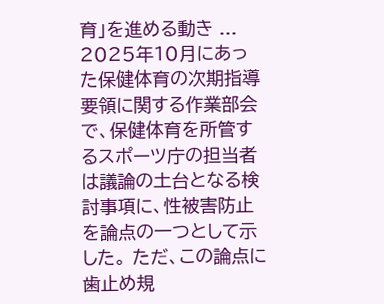育」を進める動き ...
2025年10月にあった保健体育の次期指導要領に関する作業部会で、保健体育を所管するスポーツ庁の担当者は議論の土台となる検討事項に、性被害防止を論点の一つとして示した。 ただ、この論点に歯止め規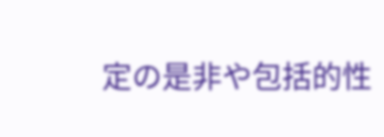定の是非や包括的性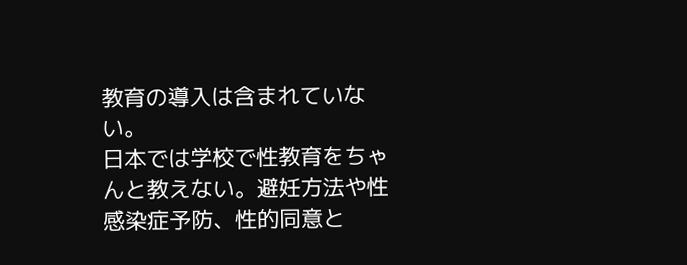教育の導入は含まれていない。
日本では学校で性教育をちゃんと教えない。避妊方法や性感染症予防、性的同意と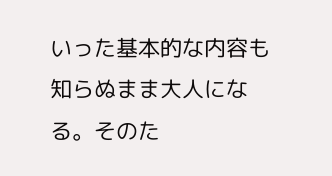いった基本的な内容も知らぬまま大人になる。そのた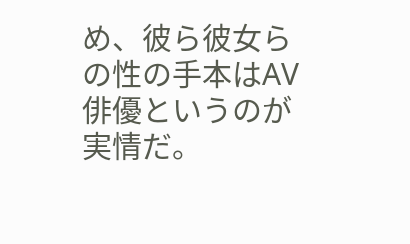め、彼ら彼女らの性の手本はAV俳優というのが実情だ。